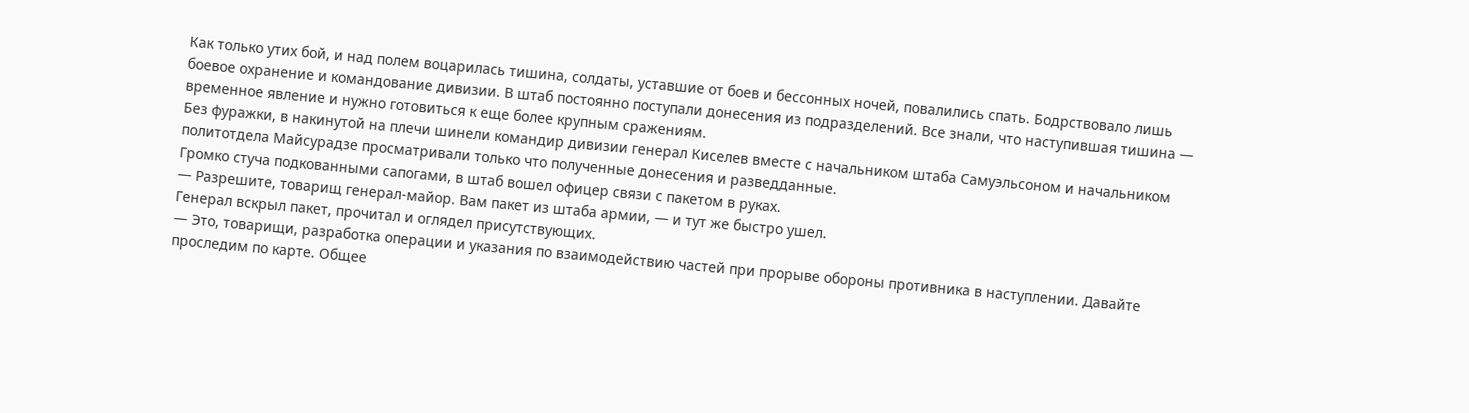Как только утих бой, и над полем воцарилась тишина, солдаты, уставшие от боев и бессонных ночей, повалились спать. Бодрствовало лишь боевое охранение и командование дивизии. В штаб постоянно поступали донесения из подразделений. Все знали, что наступившая тишина — временное явление и нужно готовиться к еще более крупным сражениям.
Без фуражки, в накинутой на плечи шинели командир дивизии генерал Киселев вместе с начальником штаба Самуэльсоном и начальником политотдела Майсурадзе просматривали только что полученные донесения и разведданные.
Громко стуча подкованными сапогами, в штаб вошел офицер связи с пакетом в руках.
— Разрешите, товарищ генерал-майор. Вам пакет из штаба армии, — и тут же быстро ушел.
Генерал вскрыл пакет, прочитал и оглядел присутствующих.
— Это, товарищи, разработка операции и указания по взаимодействию частей при прорыве обороны противника в наступлении. Давайте проследим по карте. Общее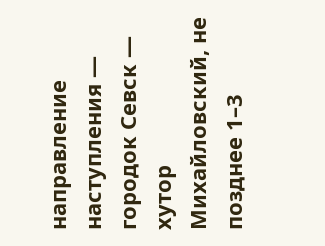направление наступления — городок Севск — хутор Михайловский, не позднее 1–3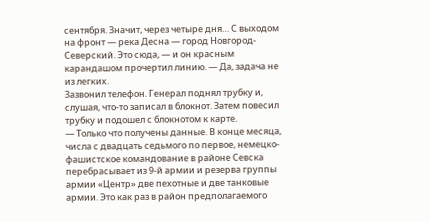сентября. Значит, через четыре дня… С выходом на фронт — река Десна — город Новгород-Северский. Это сюда, — и он красным карандашом прочертил линию. — Да, задача не из легких.
Зазвонил телефон. Генерал поднял трубку и, слушая, что-то записал в блокнот. Затем повесил трубку и подошел с блокнотом к карте.
— Только что получены данные. В конце месяца, числа с двадцать седьмого по первое, немецко-фашистское командование в районе Севска перебрасывает из 9-й армии и резерва группы армии «Центр» две пехотные и две танковые армии. Это как раз в район предполагаемого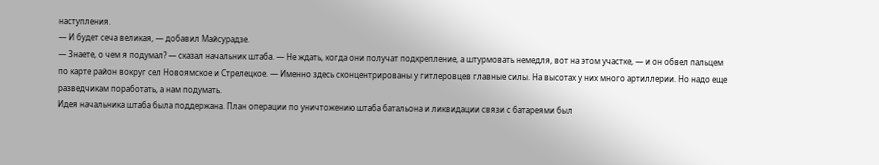наступления.
— И будет сеча великая, — добавил Майсурадзе.
— Знаете, о чем я подумал? — сказал начальник штаба. — Не ждать, когда они получат подкрепление, а штурмовать немедля, вот на этом участке, — и он обвел пальцем по карте район вокруг сел Новоямское и Стрелецкое. — Именно здесь сконцентрированы у гитлеровцев главные силы. На высотах у них много артиллерии. Но надо еще разведчикам поработать, а нам подумать.
Идея начальника штаба была поддержана. План операции по уничтожению штаба батальона и ликвидации связи с батареями был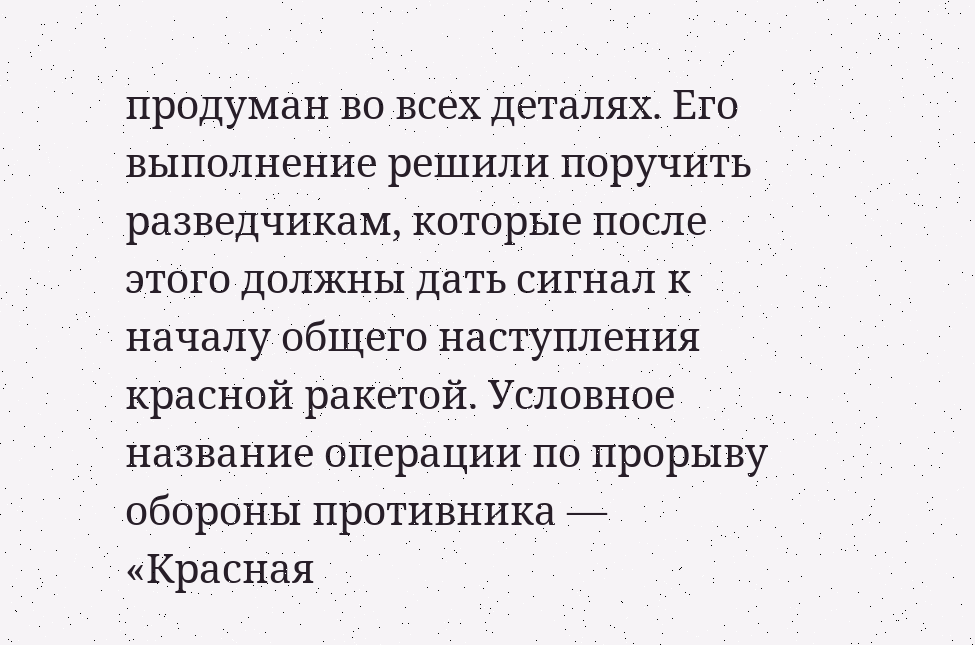продуман во всех деталях. Его выполнение решили поручить разведчикам, которые после этого должны дать сигнал к началу общего наступления красной ракетой. Условное название операции по прорыву обороны противника — «Красная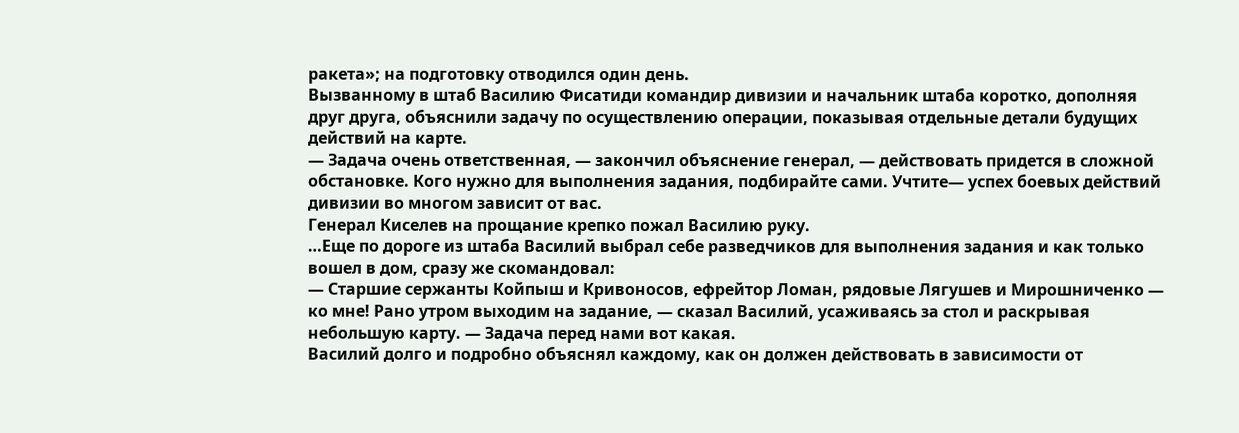ракета»; на подготовку отводился один день.
Вызванному в штаб Василию Фисатиди командир дивизии и начальник штаба коротко, дополняя друг друга, объяснили задачу по осуществлению операции, показывая отдельные детали будущих действий на карте.
— Задача очень ответственная, — закончил объяснение генерал, — действовать придется в сложной обстановке. Кого нужно для выполнения задания, подбирайте сами. Учтите— успех боевых действий дивизии во многом зависит от вас.
Генерал Киселев на прощание крепко пожал Василию руку.
…Еще по дороге из штаба Василий выбрал себе разведчиков для выполнения задания и как только вошел в дом, сразу же скомандовал:
— Старшие сержанты Койпыш и Кривоносов, ефрейтор Ломан, рядовые Лягушев и Мирошниченко — ко мне! Рано утром выходим на задание, — сказал Василий, усаживаясь за стол и раскрывая небольшую карту. — Задача перед нами вот какая.
Василий долго и подробно объяснял каждому, как он должен действовать в зависимости от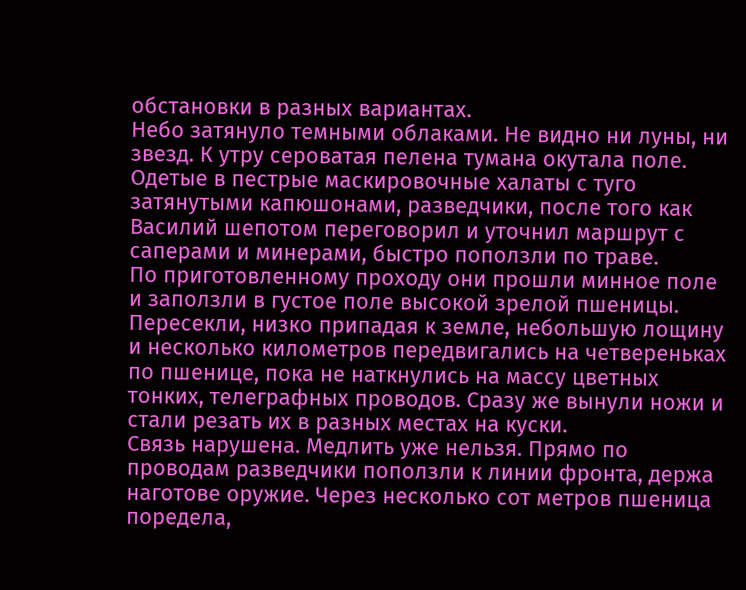обстановки в разных вариантах.
Небо затянуло темными облаками. Не видно ни луны, ни звезд. К утру сероватая пелена тумана окутала поле. Одетые в пестрые маскировочные халаты с туго затянутыми капюшонами, разведчики, после того как Василий шепотом переговорил и уточнил маршрут с саперами и минерами, быстро поползли по траве.
По приготовленному проходу они прошли минное поле и заползли в густое поле высокой зрелой пшеницы. Пересекли, низко припадая к земле, небольшую лощину и несколько километров передвигались на четвереньках по пшенице, пока не наткнулись на массу цветных тонких, телеграфных проводов. Сразу же вынули ножи и стали резать их в разных местах на куски.
Связь нарушена. Медлить уже нельзя. Прямо по проводам разведчики поползли к линии фронта, держа наготове оружие. Через несколько сот метров пшеница поредела,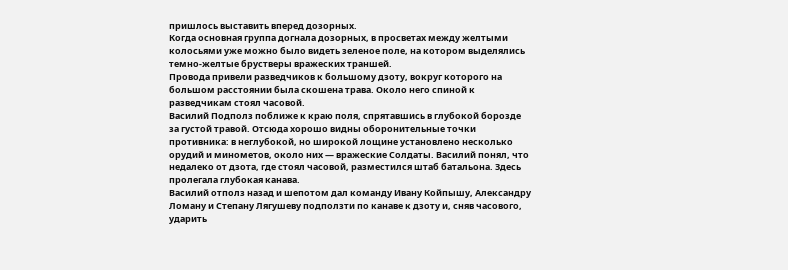пришлось выставить вперед дозорных.
Когда основная группа догнала дозорных, в просветах между желтыми колосьями уже можно было видеть зеленое поле, на котором выделялись темно-желтые брустверы вражеских траншей.
Провода привели разведчиков к большому дзоту, вокруг которого на большом расстоянии была скошена трава. Около него спиной к разведчикам стоял часовой.
Василий Подполз поближе к краю поля, спрятавшись в глубокой борозде за густой травой. Отсюда хорошо видны оборонительные точки противника: в неглубокой, но широкой лощине установлено несколько орудий и минометов, около них — вражеские Солдаты. Василий понял, что недалеко от дзота, где стоял часовой, разместился штаб батальона. Здесь пролегала глубокая канава.
Василий отполз назад и шепотом дал команду Ивану Койпышу, Александру Ломану и Степану Лягушеву подползти по канаве к дзоту и, сняв часового, ударить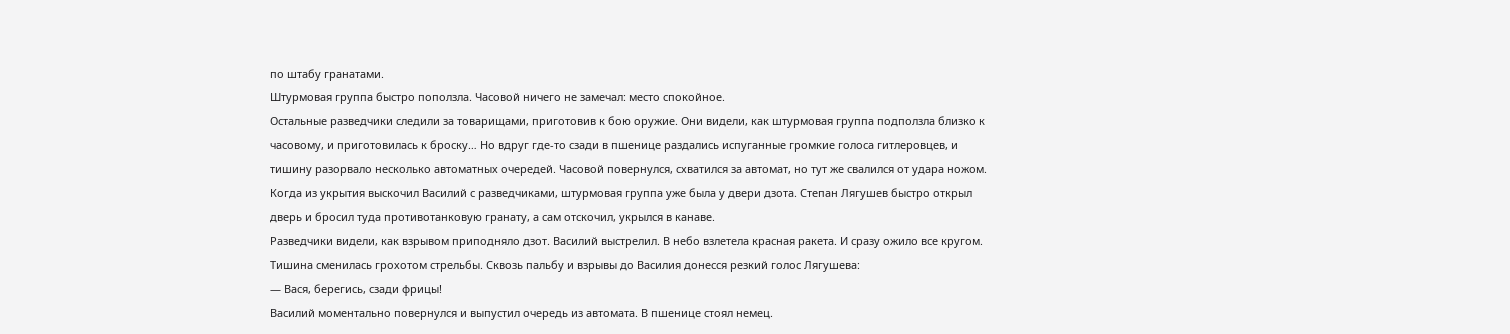по штабу гранатами.
Штурмовая группа быстро поползла. Часовой ничего не замечал: место спокойное.
Остальные разведчики следили за товарищами, приготовив к бою оружие. Они видели, как штурмовая группа подползла близко к часовому, и приготовилась к броску… Но вдруг где-то сзади в пшенице раздались испуганные громкие голоса гитлеровцев, и тишину разорвало несколько автоматных очередей. Часовой повернулся, схватился за автомат, но тут же свалился от удара ножом.
Когда из укрытия выскочил Василий с разведчиками, штурмовая группа уже была у двери дзота. Степан Лягушев быстро открыл дверь и бросил туда противотанковую гранату, а сам отскочил, укрылся в канаве.
Разведчики видели, как взрывом приподняло дзот. Василий выстрелил. В небо взлетела красная ракета. И сразу ожило все кругом. Тишина сменилась грохотом стрельбы. Сквозь пальбу и взрывы до Василия донесся резкий голос Лягушева:
— Вася, берегись, сзади фрицы!
Василий моментально повернулся и выпустил очередь из автомата. В пшенице стоял немец.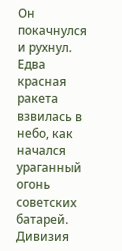Он покачнулся и рухнул.
Едва красная ракета взвилась в небо, как начался ураганный огонь советских батарей. Дивизия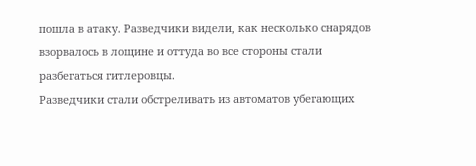пошла в атаку. Разведчики видели, как несколько снарядов взорвалось в лощине и оттуда во все стороны стали разбегаться гитлеровцы.
Разведчики стали обстреливать из автоматов убегающих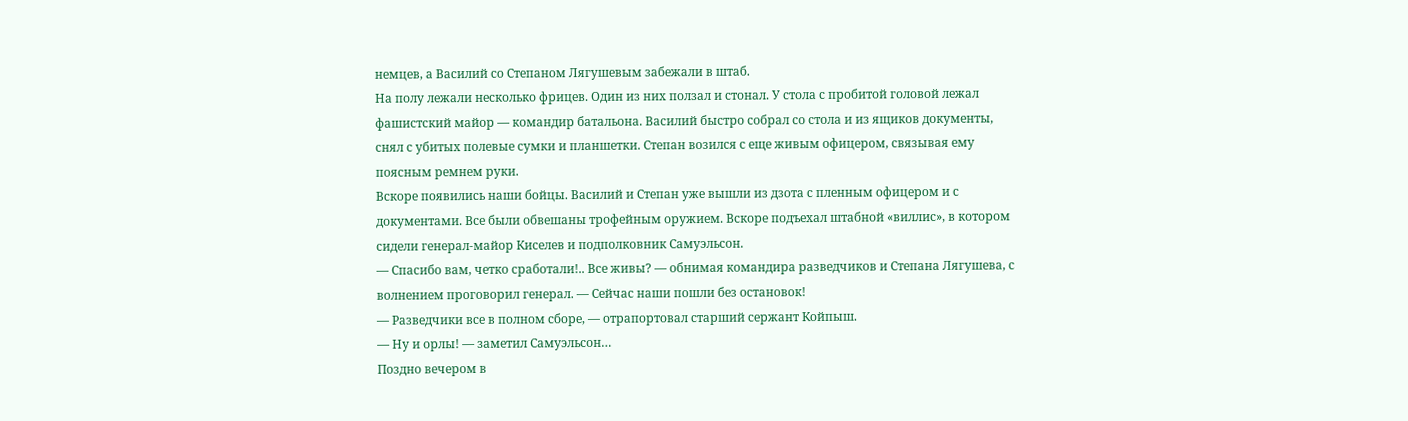немцев, а Василий со Степаном Лягушевым забежали в штаб.
На полу лежали несколько фрицев. Один из них ползал и стонал. У стола с пробитой головой лежал фашистский майор — командир батальона. Василий быстро собрал со стола и из ящиков документы, снял с убитых полевые сумки и планшетки. Степан возился с еще живым офицером, связывая ему поясным ремнем руки.
Вскоре появились наши бойцы. Василий и Степан уже вышли из дзота с пленным офицером и с документами. Все были обвешаны трофейным оружием. Вскоре подъехал штабной «виллис», в котором сидели генерал-майор Киселев и подполковник Самуэльсон.
— Спасибо вам, четко сработали!.. Все живы? — обнимая командира разведчиков и Степана Лягушева, с волнением проговорил генерал. — Сейчас наши пошли без остановок!
— Разведчики все в полном сборе, — отрапортовал старший сержант Койпыш.
— Ну и орлы! — заметил Самуэльсон…
Поздно вечером в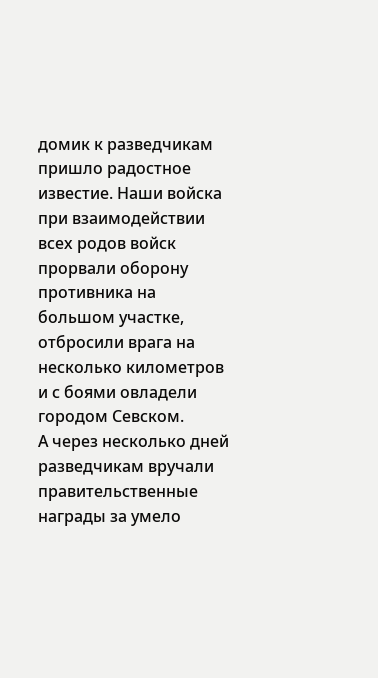домик к разведчикам пришло радостное известие. Наши войска при взаимодействии всех родов войск прорвали оборону противника на большом участке, отбросили врага на несколько километров и с боями овладели городом Севском.
А через несколько дней разведчикам вручали правительственные награды за умело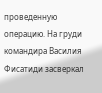проведенную операцию. На груди командира Василия Фисатиди засверкал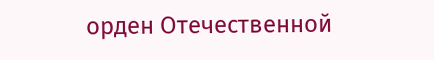орден Отечественной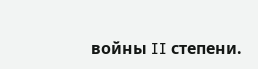войны II степени.